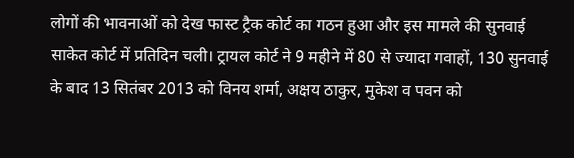लोगों की भावनाओं को देख फास्ट ट्रैक कोर्ट का गठन हुआ और इस मामले की सुनवाई साकेत कोर्ट में प्रतिदिन चली। ट्रायल कोर्ट ने 9 महीने में 80 से ज्यादा गवाहों, 130 सुनवाई के बाद 13 सितंबर 2013 को विनय शर्मा, अक्षय ठाकुर, मुकेश व पवन को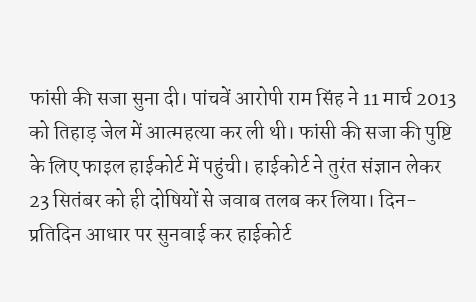फांसी की सजा सुना दी। पांचवें आरोपी राम सिंह ने 11 मार्च 2013 को तिहाड़ जेल में आत्महत्या कर ली थी। फांसी की सजा की पुष्टि के लिए फाइल हाईकोर्ट में पहुंची। हाईकोर्ट ने तुरंत संज्ञान लेकर 23 सितंबर को ही दोषियों से जवाब तलब कर लिया। दिन-प्रतिदिन आधार पर सुनवाई कर हाईकोर्ट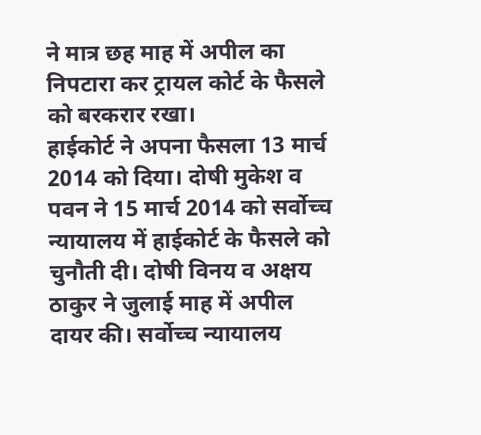ने मात्र छह माह में अपील का निपटारा कर ट्रायल कोर्ट के फैसले को बरकरार रखा।
हाईकोर्ट ने अपना फैसला 13 मार्च 2014 को दिया। दोषी मुकेश व पवन ने 15 मार्च 2014 को सर्वोच्च न्यायालय में हाईकोर्ट के फैसले को चुनौती दी। दोषी विनय व अक्षय ठाकुर ने जुलाई माह में अपील दायर की। सर्वोच्च न्यायालय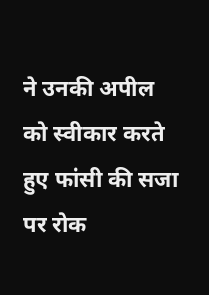ने उनकी अपील को स्वीकार करते हुए फांसी की सजा पर रोक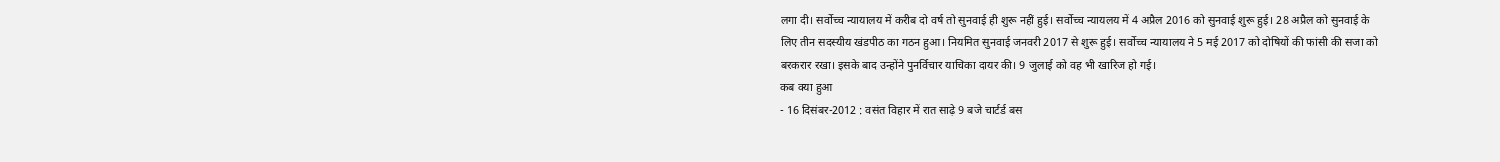लगा दी। सर्वोच्च न्यायालय में करीब दो वर्ष तो सुनवाई ही शुरू नहीं हुई। सर्वोच्च न्यायलय में 4 अप्रैल 2016 को सुनवाई शुरू हुई। 28 अप्रैल को सुनवाई के लिए तीन सदस्यीय खंडपीठ का गठन हुआ। नियमित सुनवाई जनवरी 2017 से शुरू हुई। सर्वोच्च न्यायालय ने 5 मई 2017 को दोषियों की फांसी की सजा को बरकरार रखा। इसके बाद उन्होंने पुनर्विचार याचिका दायर की। 9 जुलाई को वह भी खारिज हो गई।
कब क्या हुआ
- 16 दिसंबर-2012 : वसंत विहार में रात साढ़े 9 बजे चार्टर्ड बस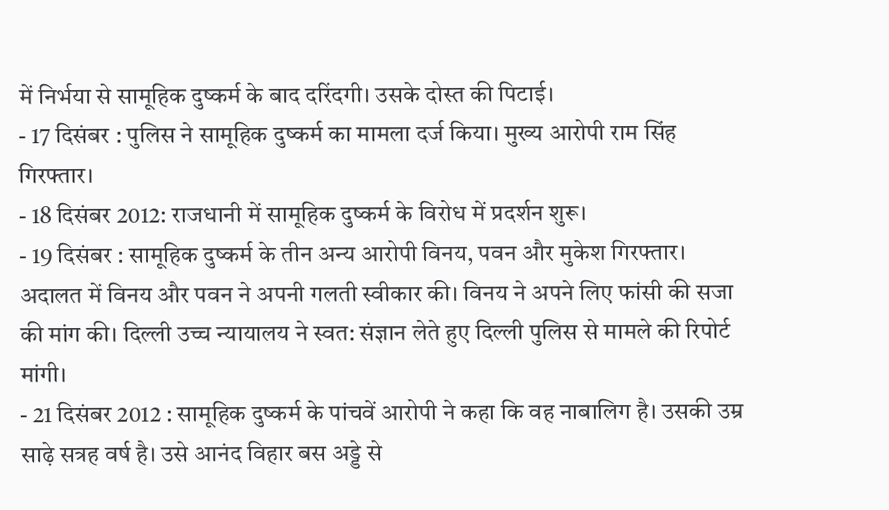में निर्भया से सामूहिक दुष्कर्म के बाद दरिंदगी। उसके दोस्त की पिटाई।
- 17 दिसंबर : पुलिस ने सामूहिक दुष्कर्म का मामला दर्ज किया। मुख्य आरोपी राम सिंह गिरफ्तार।
- 18 दिसंबर 2012: राजधानी में सामूहिक दुष्कर्म के विरोध में प्रदर्शन शुरू।
- 19 दिसंबर : सामूहिक दुष्कर्म के तीन अन्य आरोपी विनय, पवन और मुकेश गिरफ्तार। अदालत में विनय और पवन ने अपनी गलती स्वीकार की। विनय ने अपने लिए फांसी की सजा की मांग की। दिल्ली उच्च न्यायालय ने स्वत: संज्ञान लेते हुए दिल्ली पुलिस से मामले की रिपोर्ट मांगी।
- 21 दिसंबर 2012 : सामूहिक दुष्कर्म के पांचवें आरोपी ने कहा कि वह नाबालिग है। उसकी उम्र साढ़े सत्रह वर्ष है। उसे आनंद विहार बस अड्डे से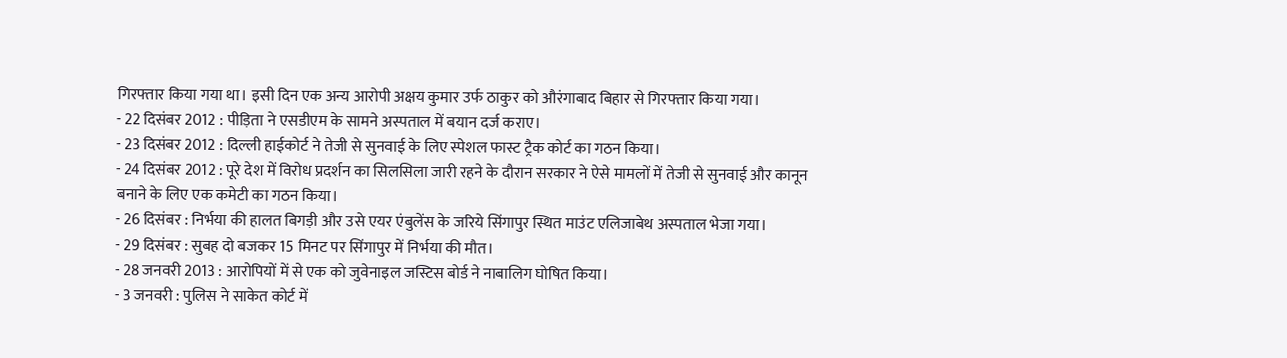गिरफ्तार किया गया था। इसी दिन एक अन्य आरोपी अक्षय कुमार उर्फ ठाकुर को औरंगाबाद बिहार से गिरफ्तार किया गया।
- 22 दिसंबर 2012 : पीड़िता ने एसडीएम के सामने अस्पताल में बयान दर्ज कराए।
- 23 दिसंबर 2012 : दिल्ली हाईकोर्ट ने तेजी से सुनवाई के लिए स्पेशल फास्ट ट्रैक कोर्ट का गठन किया।
- 24 दिसंबर 2012 : पूरे देश में विरोध प्रदर्शन का सिलसिला जारी रहने के दौरान सरकार ने ऐसे मामलों में तेजी से सुनवाई और कानून बनाने के लिए एक कमेटी का गठन किया।
- 26 दिसंबर : निर्भया की हालत बिगड़ी और उसे एयर एंबुलेंस के जरिये सिंगापुर स्थित माउंट एलिजाबेथ अस्पताल भेजा गया।
- 29 दिसंबर : सुबह दो बजकर 15 मिनट पर सिंगापुर में निर्भया की मौत।
- 28 जनवरी 2013 : आरोपियों में से एक को जुवेनाइल जस्टिस बोर्ड ने नाबालिग घोषित किया।
- 3 जनवरी : पुलिस ने साकेत कोर्ट में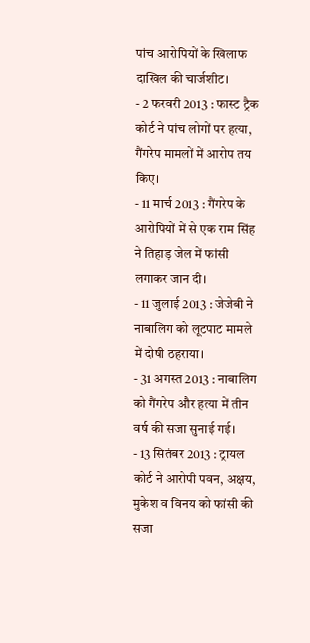पांच आरोपियों के खिलाफ दाखिल की चार्जशीट।
- 2 फरवरी 2013 : फास्ट ट्रैक कोर्ट ने पांच लोगों पर हत्या, गैंगरेप मामलों में आरोप तय किए।
- 11 मार्च 2013 : गैंगरेप के आरोपियों में से एक राम सिंह ने तिहाड़ जेल में फांसी लगाकर जान दी।
- 11 जुलाई 2013 : जेजेबी ने नाबालिग को लूटपाट मामले में दोषी ठहराया।
- 31 अगस्त 2013 : नाबालिग को गैंगरेप और हत्या में तीन वर्ष की सजा सुनाई गई।
- 13 सितंबर 2013 : ट्रायल कोर्ट ने आरोपी पवन, अक्षय, मुकेश व विनय को फांसी की सजा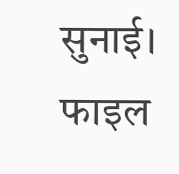सुनाई। फाइल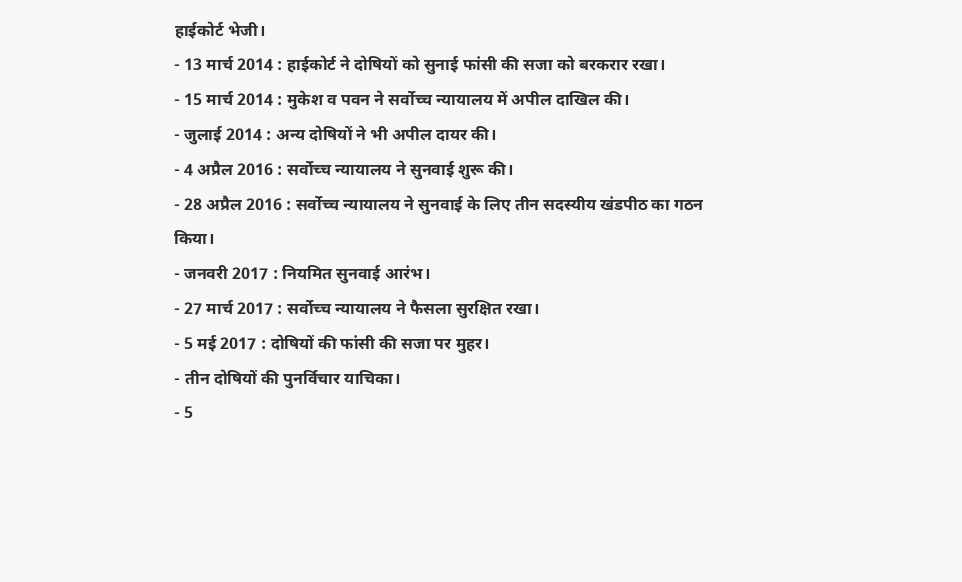हाईकोर्ट भेजी।
- 13 मार्च 2014 : हाईकोर्ट ने दोषियों को सुनाई फांसी की सजा को बरकरार रखा।
- 15 मार्च 2014 : मुकेश व पवन ने सर्वोच्च न्यायालय में अपील दाखिल की।
- जुलाई 2014 : अन्य दोषियों ने भी अपील दायर की।
- 4 अप्रैल 2016 : सर्वोच्च न्यायालय ने सुनवाई शुरू की।
- 28 अप्रैल 2016 : सर्वोच्च न्यायालय ने सुनवाई के लिए तीन सदस्यीय खंडपीठ का गठन किया।
- जनवरी 2017 : नियमित सुनवाई आरंभ।
- 27 मार्च 2017 : सर्वोच्च न्यायालय ने फैसला सुरक्षित रखा।
- 5 मई 2017 : दोषियों की फांसी की सजा पर मुहर।
- तीन दोषियों की पुनर्विचार याचिका।
- 5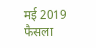मई 2019 फैसला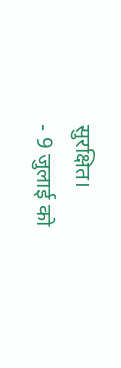सुरक्षित।
- 9 जुलाई को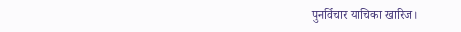पुनर्विचार याचिका खारिज।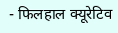- फिलहाल क्यूरेटिव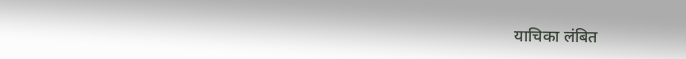याचिका लंबित